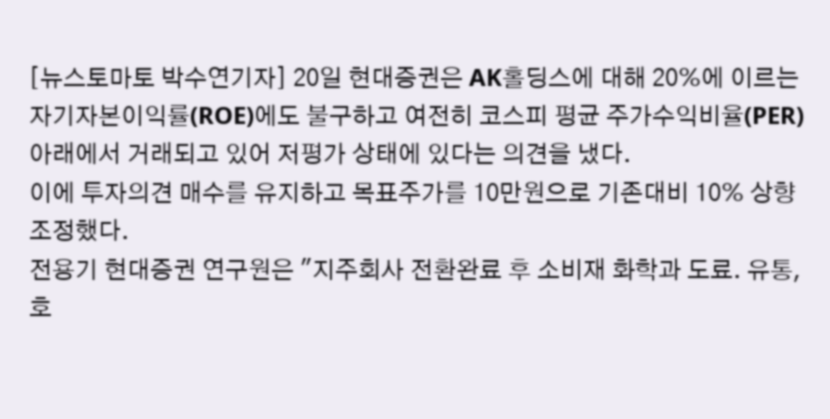[뉴스토마토 박수연기자] 20일 현대증권은 AK홀딩스에 대해 20%에 이르는 자기자본이익률(ROE)에도 불구하고 여전히 코스피 평균 주가수익비율(PER) 아래에서 거래되고 있어 저평가 상태에 있다는 의견을 냈다.
이에 투자의견 매수를 유지하고 목표주가를 10만원으로 기존대비 10% 상향조정했다.
전용기 현대증권 연구원은 "지주회사 전환완료 후 소비재 화학과 도료. 유통, 호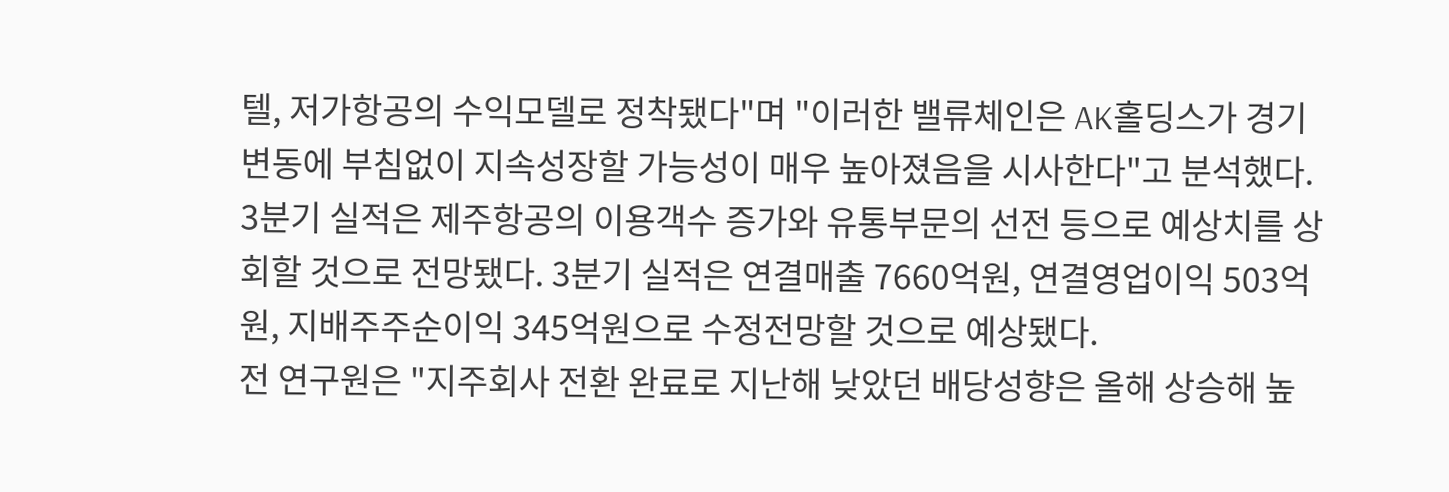텔, 저가항공의 수익모델로 정착됐다"며 "이러한 밸류체인은 AK홀딩스가 경기 변동에 부침없이 지속성장할 가능성이 매우 높아졌음을 시사한다"고 분석했다.
3분기 실적은 제주항공의 이용객수 증가와 유통부문의 선전 등으로 예상치를 상회할 것으로 전망됐다. 3분기 실적은 연결매출 7660억원, 연결영업이익 503억원, 지배주주순이익 345억원으로 수정전망할 것으로 예상됐다.
전 연구원은 "지주회사 전환 완료로 지난해 낮았던 배당성향은 올해 상승해 높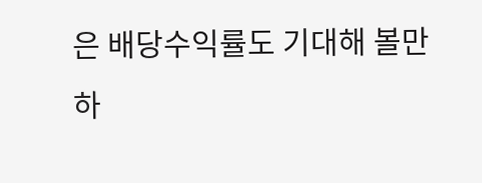은 배당수익률도 기대해 볼만하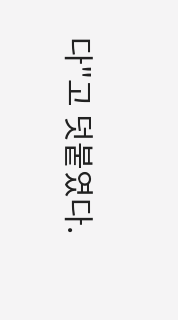다"고 덧붙였다.